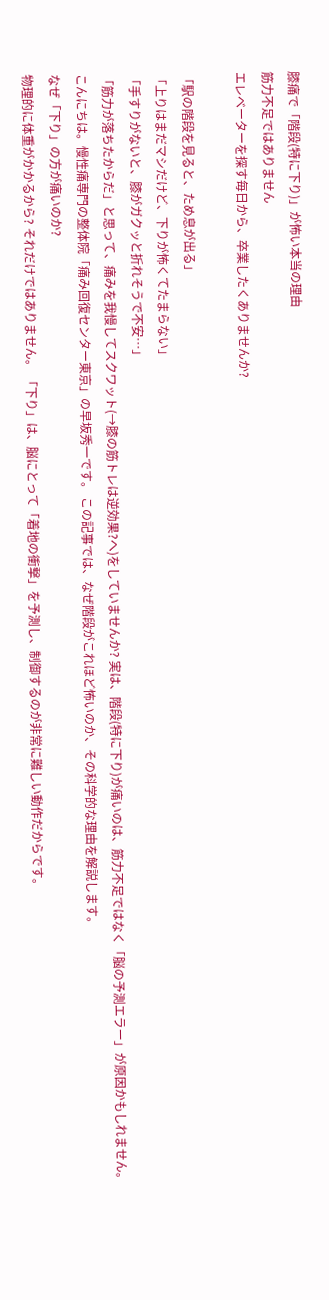膝痛で「階段(特に下り)」が怖い本当の理由
筋力不足ではありません
エレベーターを探す毎日から、卒業したくありませんか?

「駅の階段を見ると、ため息が出る」
「上りはまだマシだけど、下りが怖くてたまらない」
「手すりがないと、膝がガクッと折れそうで不安…」
「筋力が落ちたからだ」と思って、痛みを我慢してスクワット(→膝の筋トレは逆効果?へ)をしていませんか? 実は、階段(特に下り)が痛いのは、筋力不足ではなく「脳の予測エラー」が原因かもしれません。
こんにちは。慢性痛専門の整体院「痛み回復センター東京」の早坂秀一です。 この記事では、なぜ階段がこれほど怖いのか、その科学的な理由を解説します。
なぜ「下り」の方が痛いのか?
物理的に体重がかかるから? それだけではありません。 「下り」は、脳にとって「着地の衝撃」を予測し、制御するのが非常に難しい動作だからです。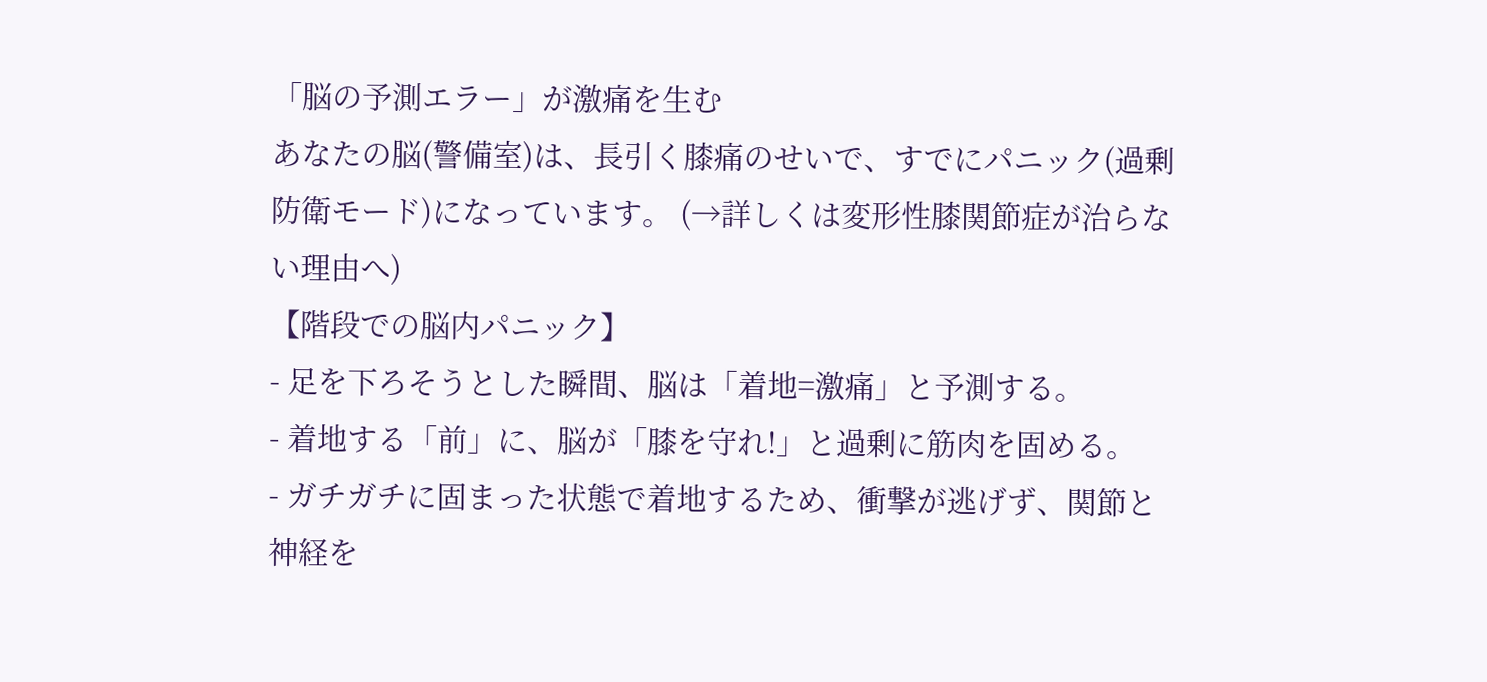「脳の予測エラー」が激痛を生む
あなたの脳(警備室)は、長引く膝痛のせいで、すでにパニック(過剰防衛モード)になっています。 (→詳しくは変形性膝関節症が治らない理由へ)
【階段での脳内パニック】
- 足を下ろそうとした瞬間、脳は「着地=激痛」と予測する。
- 着地する「前」に、脳が「膝を守れ!」と過剰に筋肉を固める。
- ガチガチに固まった状態で着地するため、衝撃が逃げず、関節と神経を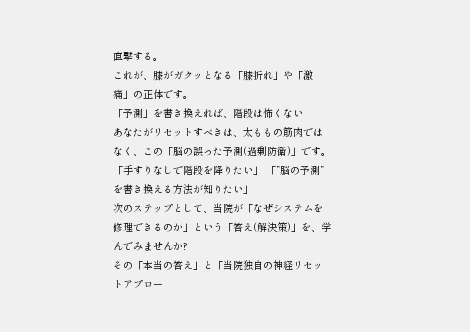直撃する。
これが、膝がガクッとなる「膝折れ」や「激痛」の正体です。
「予測」を書き換えれば、階段は怖くない
あなたがリセットすべきは、太ももの筋肉ではなく、この「脳の誤った予測(過剰防衛)」です。
「手すりなしで階段を降りたい」 「”脳の予測”を書き換える方法が知りたい」
次のステップとして、当院が「なぜシステムを修理できるのか」という「答え(解決策)」を、学んでみませんか?
その「本当の答え」と「当院独自の神経リセットアプロー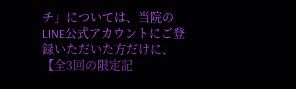チ」については、当院のLINE公式アカウントにご登録いただいた方だけに、【全3回の限定記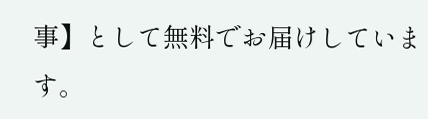事】として無料でお届けしています。